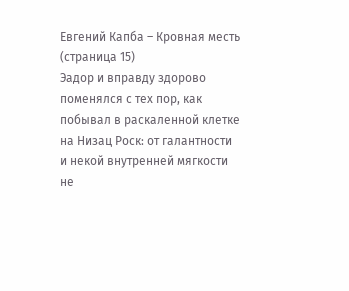Евгений Капба – Кровная месть (страница 15)
Эадор и вправду здорово поменялся с тех пор, как побывал в раскаленной клетке на Низац Роск: от галантности и некой внутренней мягкости не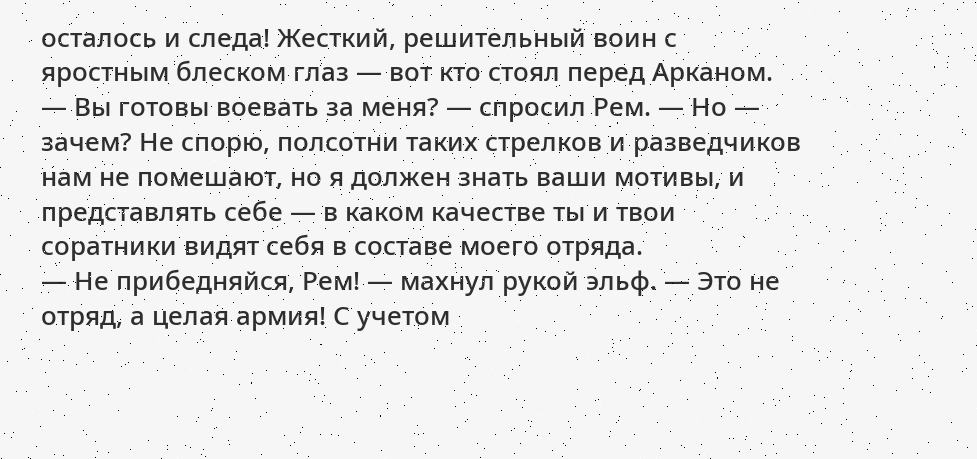осталось и следа! Жесткий, решительный воин с яростным блеском глаз — вот кто стоял перед Арканом.
— Вы готовы воевать за меня? — спросил Рем. — Но — зачем? Не спорю, полсотни таких стрелков и разведчиков нам не помешают, но я должен знать ваши мотивы, и представлять себе — в каком качестве ты и твои соратники видят себя в составе моего отряда.
— Не прибедняйся, Рем! — махнул рукой эльф. — Это не отряд, а целая армия! С учетом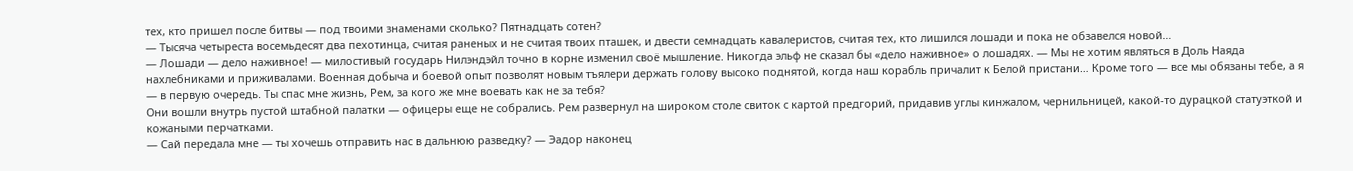тех, кто пришел после битвы — под твоими знаменами сколько? Пятнадцать сотен?
— Тысяча четыреста восемьдесят два пехотинца, считая раненых и не считая твоих пташек, и двести семнадцать кавалеристов, считая тех, кто лишился лошади и пока не обзавелся новой…
— Лошади — дело наживное! — милостивый государь Нилэндэйл точно в корне изменил своё мышление. Никогда эльф не сказал бы «дело наживное» о лошадях. — Мы не хотим являться в Доль Наяда нахлебниками и приживалами. Военная добыча и боевой опыт позволят новым тъялери держать голову высоко поднятой, когда наш корабль причалит к Белой пристани… Кроме того — все мы обязаны тебе, а я — в первую очередь. Ты спас мне жизнь, Рем, за кого же мне воевать как не за тебя?
Они вошли внутрь пустой штабной палатки — офицеры еще не собрались. Рем развернул на широком столе свиток с картой предгорий, придавив углы кинжалом, чернильницей, какой-то дурацкой статуэткой и кожаными перчатками.
— Сай передала мне — ты хочешь отправить нас в дальнюю разведку? — Эадор наконец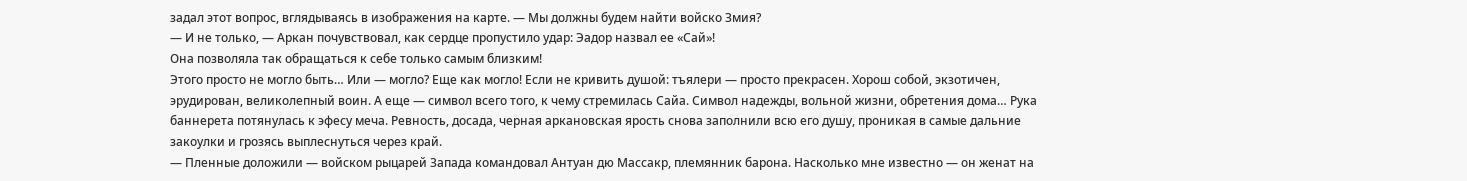задал этот вопрос, вглядываясь в изображения на карте. — Мы должны будем найти войско Змия?
— И не только, — Аркан почувствовал, как сердце пропустило удар: Эадор назвал ее «Сай»!
Она позволяла так обращаться к себе только самым близким!
Этого просто не могло быть… Или — могло? Еще как могло! Если не кривить душой: тъялери — просто прекрасен. Хорош собой, экзотичен, эрудирован, великолепный воин. А еще — символ всего того, к чему стремилась Сайа. Символ надежды, вольной жизни, обретения дома… Рука баннерета потянулась к эфесу меча. Ревность, досада, черная аркановская ярость снова заполнили всю его душу, проникая в самые дальние закоулки и грозясь выплеснуться через край.
— Пленные доложили — войском рыцарей Запада командовал Антуан дю Массакр, племянник барона. Насколько мне известно — он женат на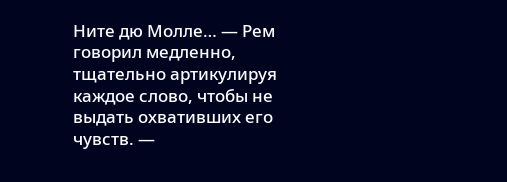Ните дю Молле… — Рем говорил медленно, тщательно артикулируя каждое слово, чтобы не выдать охвативших его чувств. —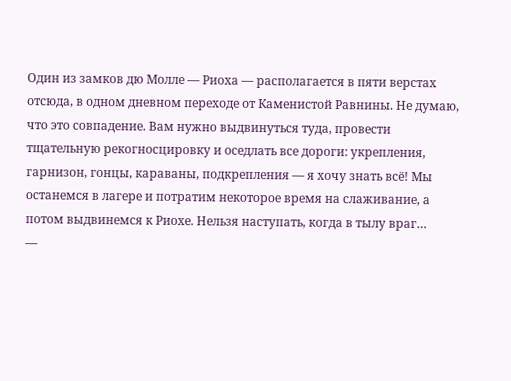Один из замков дю Молле — Риоха — располагается в пяти верстах отсюда, в одном дневном переходе от Каменистой Равнины. Не думаю, что это совпадение. Вам нужно выдвинуться туда, провести тщательную рекогносцировку и оседлать все дороги: укрепления, гарнизон, гонцы, караваны, подкрепления — я хочу знать всё! Мы останемся в лагере и потратим некоторое время на слаживание, а потом выдвинемся к Риохе. Нельзя наступать, когда в тылу враг…
—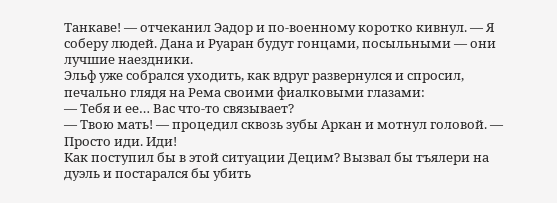Танкаве! — отчеканил Эадор и по-военному коротко кивнул. — Я соберу людей. Дана и Руаран будут гонцами, посыльными — они лучшие наездники.
Эльф уже собрался уходить, как вдруг развернулся и спросил, печально глядя на Рема своими фиалковыми глазами:
— Тебя и ее… Вас что-то связывает?
— Твою мать! — процедил сквозь зубы Аркан и мотнул головой. — Просто иди. Иди!
Как поступил бы в этой ситуации Децим? Вызвал бы тъялери на дуэль и постарался бы убить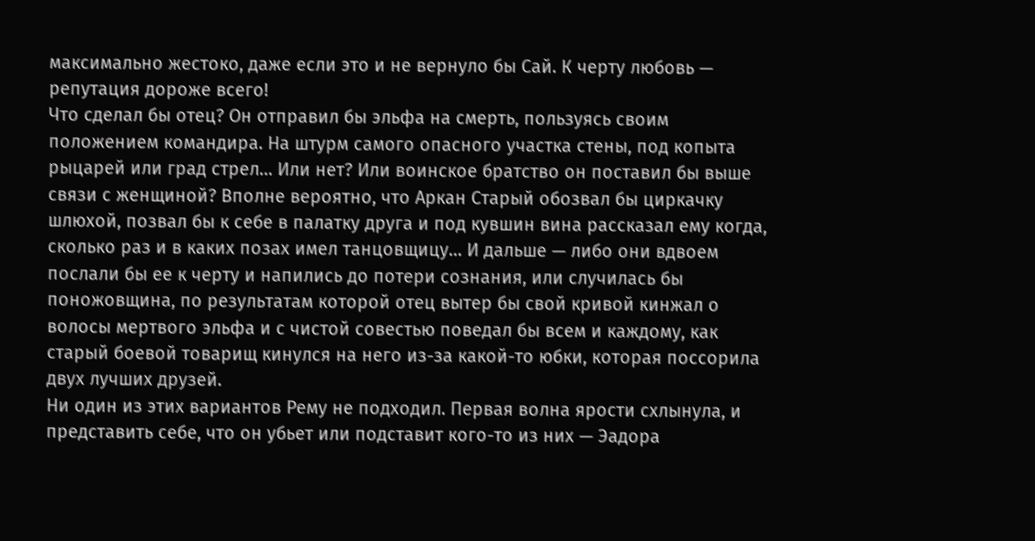максимально жестоко, даже если это и не вернуло бы Сай. К черту любовь — репутация дороже всего!
Что сделал бы отец? Он отправил бы эльфа на смерть, пользуясь своим положением командира. На штурм самого опасного участка стены, под копыта рыцарей или град стрел… Или нет? Или воинское братство он поставил бы выше связи с женщиной? Вполне вероятно, что Аркан Старый обозвал бы циркачку шлюхой, позвал бы к себе в палатку друга и под кувшин вина рассказал ему когда, сколько раз и в каких позах имел танцовщицу… И дальше — либо они вдвоем послали бы ее к черту и напились до потери сознания, или случилась бы поножовщина, по результатам которой отец вытер бы свой кривой кинжал о волосы мертвого эльфа и с чистой совестью поведал бы всем и каждому, как старый боевой товарищ кинулся на него из-за какой-то юбки, которая поссорила двух лучших друзей.
Ни один из этих вариантов Рему не подходил. Первая волна ярости схлынула, и представить себе, что он убьет или подставит кого-то из них — Эадора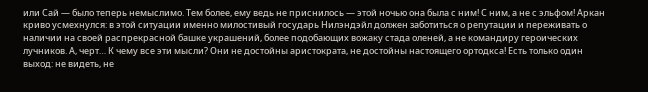или Сай — было теперь немыслимо. Тем более, ему ведь не приснилось — этой ночью она была с ним! С ним, а не с эльфом! Аркан криво усмехнулся: в этой ситуации именно милостивый государь Нилэндэйл должен заботиться о репутации и переживать о наличии на своей распрекрасной башке украшений, более подобающих вожаку стада оленей, а не командиру героических лучников. А, черт… К чему все эти мысли? Они не достойны аристократа, не достойны настоящего ортодкса! Есть только один выход: не видеть, не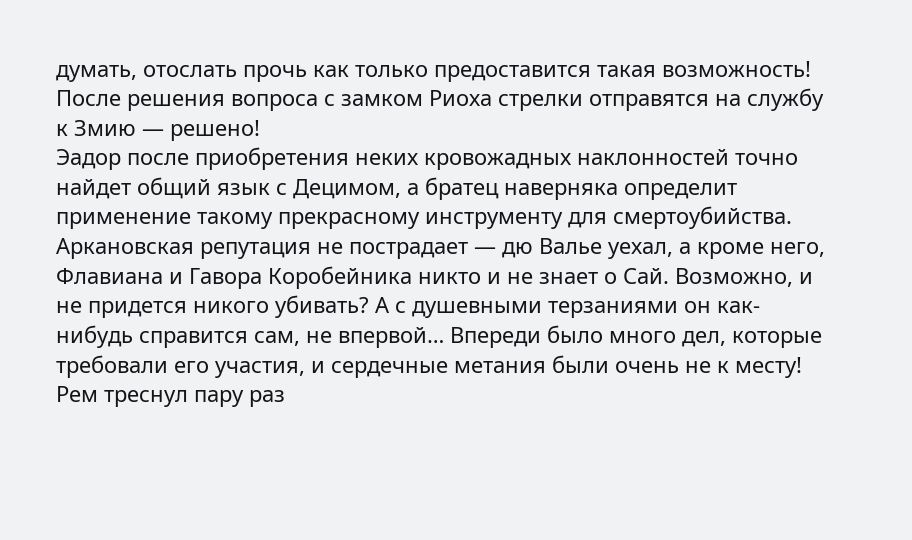думать, отослать прочь как только предоставится такая возможность! После решения вопроса с замком Риоха стрелки отправятся на службу к Змию — решено!
Эадор после приобретения неких кровожадных наклонностей точно найдет общий язык с Децимом, а братец наверняка определит применение такому прекрасному инструменту для смертоубийства. Аркановская репутация не пострадает — дю Валье уехал, а кроме него, Флавиана и Гавора Коробейника никто и не знает о Сай. Возможно, и не придется никого убивать? А с душевными терзаниями он как-нибудь справится сам, не впервой… Впереди было много дел, которые требовали его участия, и сердечные метания были очень не к месту!
Рем треснул пару раз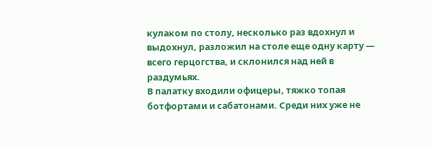кулаком по столу, несколько раз вдохнул и выдохнул, разложил на столе еще одну карту — всего герцогства, и склонился над ней в раздумьях.
В палатку входили офицеры, тяжко топая ботфортами и сабатонами. Среди них уже не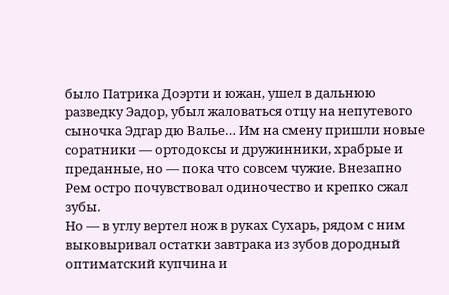было Патрика Доэрти и южан, ушел в дальнюю разведку Эадор, убыл жаловаться отцу на непутевого сыночка Эдгар дю Валье… Им на смену пришли новые соратники — ортодоксы и дружинники, храбрые и преданные, но — пока что совсем чужие. Внезапно Рем остро почувствовал одиночество и крепко сжал зубы.
Но — в углу вертел нож в руках Сухарь, рядом с ним выковыривал остатки завтрака из зубов дородный оптиматский купчина и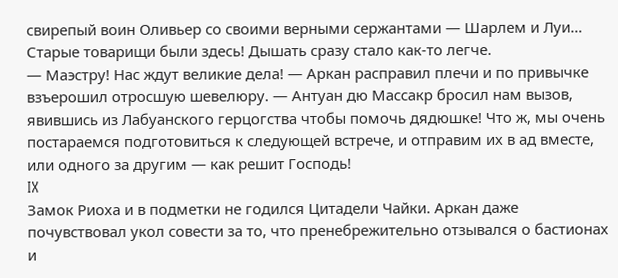свирепый воин Оливьер со своими верными сержантами — Шарлем и Луи… Старые товарищи были здесь! Дышать сразу стало как-то легче.
— Маэстру! Нас ждут великие дела! — Аркан расправил плечи и по привычке взъерошил отросшую шевелюру. — Антуан дю Массакр бросил нам вызов, явившись из Лабуанского герцогства чтобы помочь дядюшке! Что ж, мы очень постараемся подготовиться к следующей встрече, и отправим их в ад вместе, или одного за другим — как решит Господь!
IX
Замок Риоха и в подметки не годился Цитадели Чайки. Аркан даже почувствовал укол совести за то, что пренебрежительно отзывался о бастионах и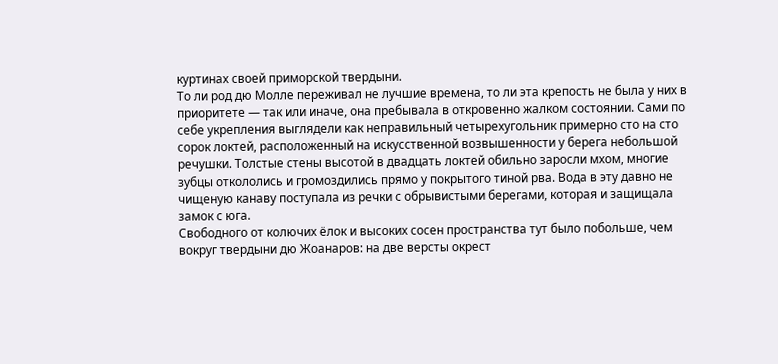куртинах своей приморской твердыни.
То ли род дю Молле переживал не лучшие времена, то ли эта крепость не была у них в приоритете — так или иначе, она пребывала в откровенно жалком состоянии. Сами по себе укрепления выглядели как неправильный четырехугольник примерно сто на сто сорок локтей, расположенный на искусственной возвышенности у берега небольшой речушки. Толстые стены высотой в двадцать локтей обильно заросли мхом, многие зубцы откололись и громоздились прямо у покрытого тиной рва. Вода в эту давно не чищеную канаву поступала из речки с обрывистыми берегами, которая и защищала замок с юга.
Свободного от колючих ёлок и высоких сосен пространства тут было побольше, чем вокруг твердыни дю Жоанаров: на две версты окрест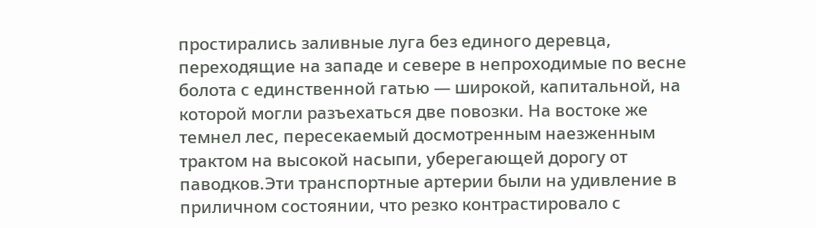простирались заливные луга без единого деревца, переходящие на западе и севере в непроходимые по весне болота с единственной гатью — широкой, капитальной, на которой могли разъехаться две повозки. На востоке же темнел лес, пересекаемый досмотренным наезженным трактом на высокой насыпи, уберегающей дорогу от паводков.Эти транспортные артерии были на удивление в приличном состоянии, что резко контрастировало с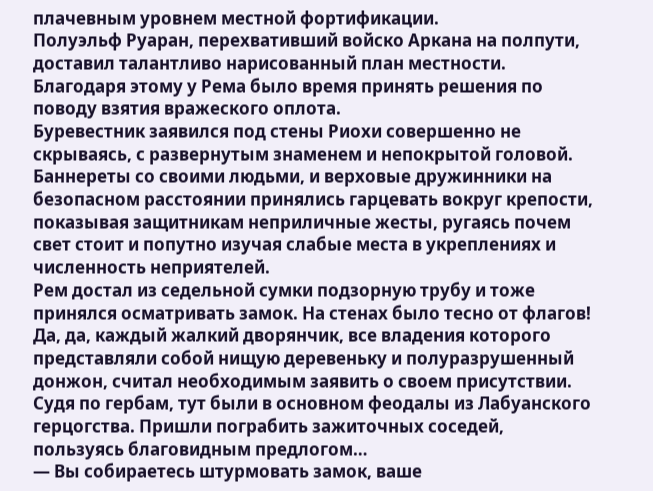плачевным уровнем местной фортификации.
Полуэльф Руаран, перехвативший войско Аркана на полпути, доставил талантливо нарисованный план местности. Благодаря этому у Рема было время принять решения по поводу взятия вражеского оплота.
Буревестник заявился под стены Риохи совершенно не скрываясь, с развернутым знаменем и непокрытой головой. Баннереты со своими людьми, и верховые дружинники на безопасном расстоянии принялись гарцевать вокруг крепости, показывая защитникам неприличные жесты, ругаясь почем свет стоит и попутно изучая слабые места в укреплениях и численность неприятелей.
Рем достал из седельной сумки подзорную трубу и тоже принялся осматривать замок. На стенах было тесно от флагов! Да, да, каждый жалкий дворянчик, все владения которого представляли собой нищую деревеньку и полуразрушенный донжон, считал необходимым заявить о своем присутствии. Судя по гербам, тут были в основном феодалы из Лабуанского герцогства. Пришли пограбить зажиточных соседей, пользуясь благовидным предлогом…
— Вы собираетесь штурмовать замок, ваше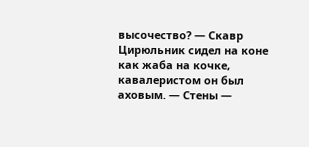высочество? — Скавр Цирюльник сидел на коне как жаба на кочке, кавалеристом он был аховым. — Стены —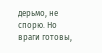дерьмо, не спорю. Но враги готовы,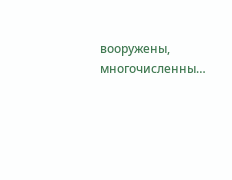вооружены, многочисленны…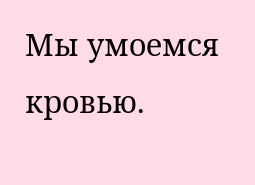Мы умоемся кровью.